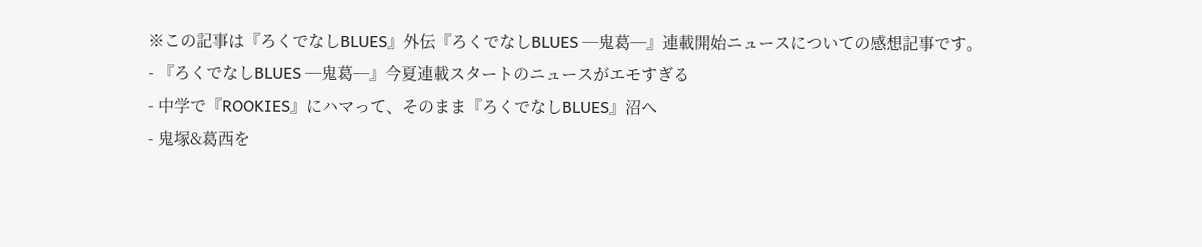※この記事は『ろくでなしBLUES』外伝『ろくでなしBLUES ─鬼葛─』連載開始ニュースについての感想記事です。
- 『ろくでなしBLUES ─鬼葛─』今夏連載スタートのニュースがエモすぎる
- 中学で『ROOKIES』にハマって、そのまま『ろくでなしBLUES』沼へ
- 鬼塚&葛西を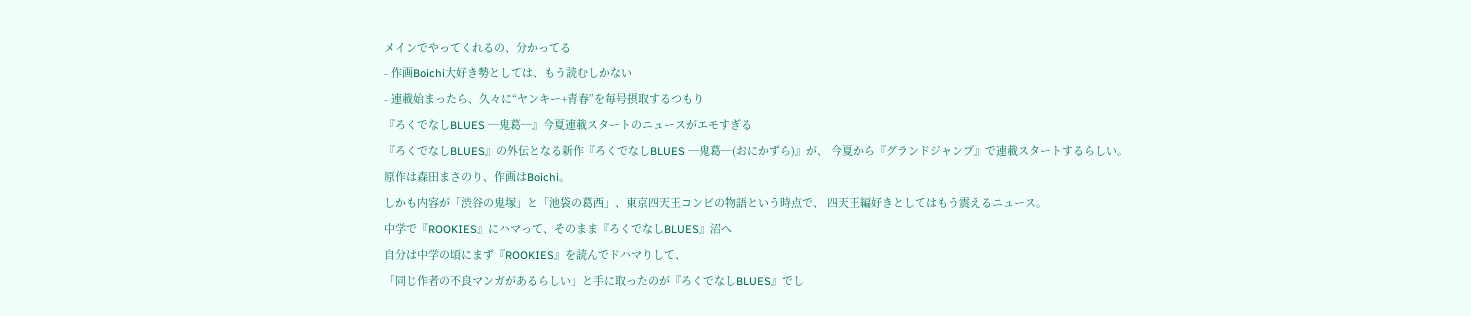メインでやってくれるの、分かってる
- 作画Boichi大好き勢としては、もう読むしかない
- 連載始まったら、久々に“ヤンキー+青春”を毎号摂取するつもり
『ろくでなしBLUES ─鬼葛─』今夏連載スタートのニュースがエモすぎる
『ろくでなしBLUES』の外伝となる新作『ろくでなしBLUES ─鬼葛─(おにかずら)』が、 今夏から『グランドジャンプ』で連載スタートするらしい。
原作は森田まさのり、作画はBoichi。
しかも内容が「渋谷の鬼塚」と「池袋の葛西」、東京四天王コンビの物語という時点で、 四天王編好きとしてはもう震えるニュース。
中学で『ROOKIES』にハマって、そのまま『ろくでなしBLUES』沼へ
自分は中学の頃にまず『ROOKIES』を読んでドハマりして、
「同じ作者の不良マンガがあるらしい」と手に取ったのが『ろくでなしBLUES』でし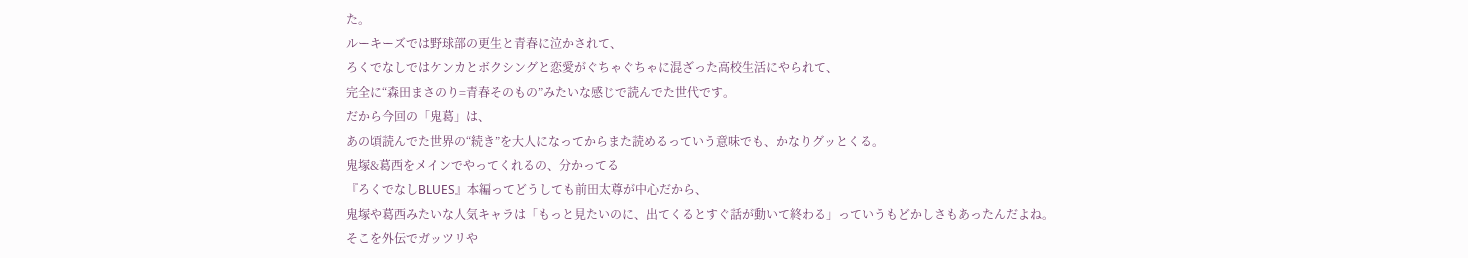た。
ルーキーズでは野球部の更生と青春に泣かされて、
ろくでなしではケンカとボクシングと恋愛がぐちゃぐちゃに混ざった高校生活にやられて、
完全に“森田まさのり=青春そのもの”みたいな感じで読んでた世代です。
だから今回の「鬼葛」は、
あの頃読んでた世界の“続き”を大人になってからまた読めるっていう意味でも、かなりグッとくる。
鬼塚&葛西をメインでやってくれるの、分かってる
『ろくでなしBLUES』本編ってどうしても前田太尊が中心だから、
鬼塚や葛西みたいな人気キャラは「もっと見たいのに、出てくるとすぐ話が動いて終わる」っていうもどかしさもあったんだよね。
そこを外伝でガッツリや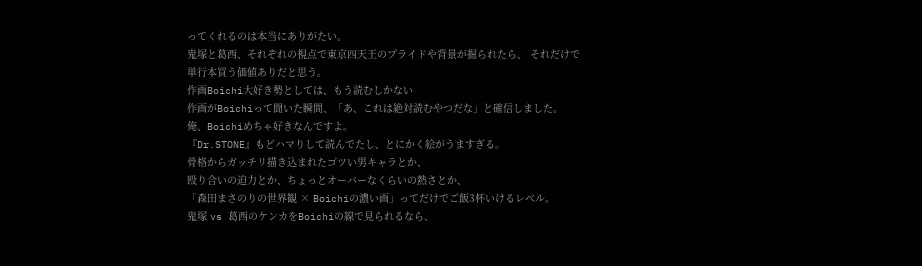ってくれるのは本当にありがたい。
鬼塚と葛西、それぞれの視点で東京四天王のプライドや背景が掘られたら、 それだけで単行本買う価値ありだと思う。
作画Boichi大好き勢としては、もう読むしかない
作画がBoichiって聞いた瞬間、「あ、これは絶対読むやつだな」と確信しました。
俺、Boichiめちゃ好きなんですよ。
『Dr.STONE』もどハマりして読んでたし、とにかく絵がうますぎる。
骨格からガッチリ描き込まれたゴツい男キャラとか、
殴り合いの迫力とか、ちょっとオーバーなくらいの熱さとか、
「森田まさのりの世界観 × Boichiの濃い画」ってだけでご飯3杯いけるレベル。
鬼塚 vs 葛西のケンカをBoichiの線で見られるなら、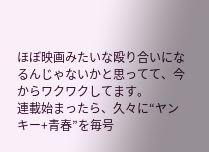ほぼ映画みたいな殴り合いになるんじゃないかと思ってて、今からワクワクしてます。
連載始まったら、久々に“ヤンキー+青春”を毎号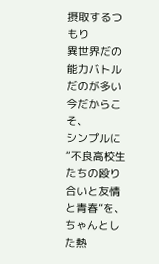摂取するつもり
異世界だの能力バトルだのが多い今だからこそ、
シンプルに“不良高校生たちの殴り合いと友情と青春”を、ちゃんとした熱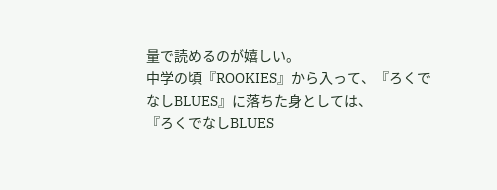量で読めるのが嬉しい。
中学の頃『ROOKIES』から入って、『ろくでなしBLUES』に落ちた身としては、
『ろくでなしBLUES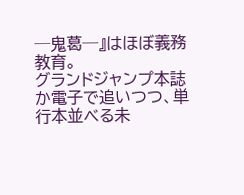─鬼葛─』はほぼ義務教育。
グランドジャンプ本誌か電子で追いつつ、単行本並べる未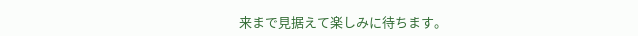来まで見据えて楽しみに待ちます。